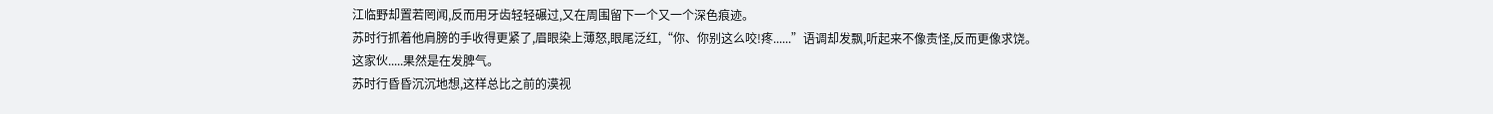江临野却置若罔闻,反而用牙齿轻轻碾过,又在周围留下一个又一个深色痕迹。
苏时行抓着他肩膀的手收得更紧了,眉眼染上薄怒,眼尾泛红,“你、你别这么咬!疼......”语调却发飘,听起来不像责怪,反而更像求饶。
这家伙.....果然是在发脾气。
苏时行昏昏沉沉地想,这样总比之前的漠视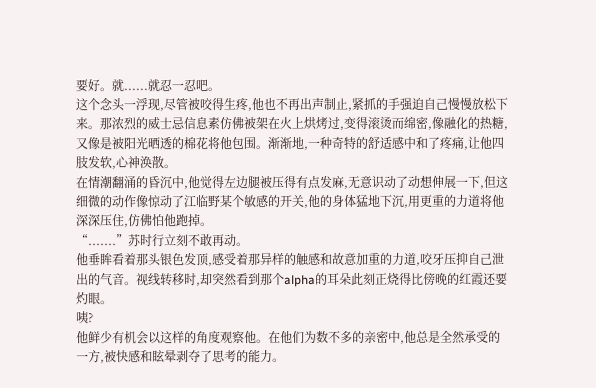要好。就......就忍一忍吧。
这个念头一浮现,尽管被咬得生疼,他也不再出声制止,紧抓的手强迫自己慢慢放松下来。那浓烈的威士忌信息素仿佛被架在火上烘烤过,变得滚烫而绵密,像融化的热糖,又像是被阳光晒透的棉花将他包围。渐渐地,一种奇特的舒适感中和了疼痛,让他四肢发软,心神涣散。
在情潮翻涌的昏沉中,他觉得左边腿被压得有点发麻,无意识动了动想伸展一下,但这细微的动作像惊动了江临野某个敏感的开关,他的身体猛地下沉,用更重的力道将他深深压住,仿佛怕他跑掉。
“.......”苏时行立刻不敢再动。
他垂眸看着那头银色发顶,感受着那异样的触感和故意加重的力道,咬牙压抑自己泄出的气音。视线转移时,却突然看到那个alpha的耳朵此刻正烧得比傍晚的红霞还要灼眼。
咦?
他鲜少有机会以这样的角度观察他。在他们为数不多的亲密中,他总是全然承受的一方,被快感和眩晕剥夺了思考的能力。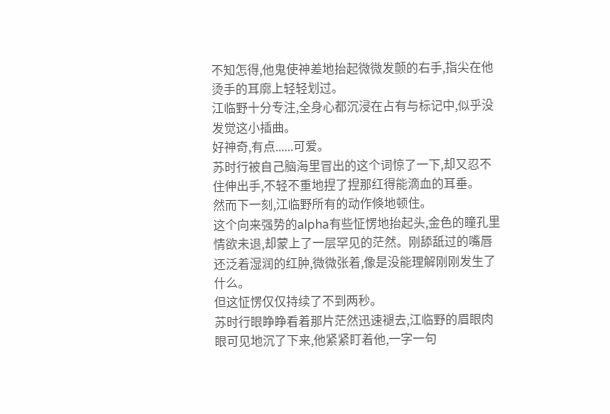不知怎得,他鬼使神差地抬起微微发颤的右手,指尖在他烫手的耳廓上轻轻划过。
江临野十分专注,全身心都沉浸在占有与标记中,似乎没发觉这小插曲。
好神奇,有点......可爱。
苏时行被自己脑海里冒出的这个词惊了一下,却又忍不住伸出手,不轻不重地捏了捏那红得能滴血的耳垂。
然而下一刻,江临野所有的动作倏地顿住。
这个向来强势的alpha有些怔愣地抬起头,金色的瞳孔里情欲未退,却蒙上了一层罕见的茫然。刚舔舐过的嘴唇还泛着湿润的红肿,微微张着,像是没能理解刚刚发生了什么。
但这怔愣仅仅持续了不到两秒。
苏时行眼睁睁看着那片茫然迅速褪去,江临野的眉眼肉眼可见地沉了下来,他紧紧盯着他,一字一句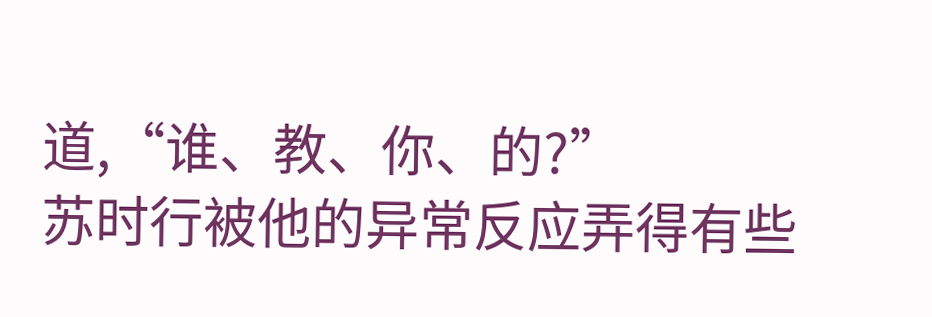道,“谁、教、你、的?”
苏时行被他的异常反应弄得有些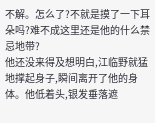不解。怎么了?不就是摸了一下耳朵吗?难不成这里还是他的什么禁忌地带?
他还没来得及想明白,江临野就猛地撑起身子,瞬间离开了他的身体。他低着头,银发垂落遮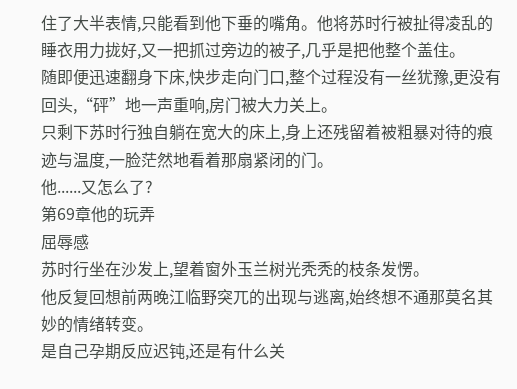住了大半表情,只能看到他下垂的嘴角。他将苏时行被扯得凌乱的睡衣用力拢好,又一把抓过旁边的被子,几乎是把他整个盖住。
随即便迅速翻身下床,快步走向门口,整个过程没有一丝犹豫,更没有回头,“砰”地一声重响,房门被大力关上。
只剩下苏时行独自躺在宽大的床上,身上还残留着被粗暴对待的痕迹与温度,一脸茫然地看着那扇紧闭的门。
他......又怎么了?
第69章他的玩弄
屈辱感
苏时行坐在沙发上,望着窗外玉兰树光秃秃的枝条发愣。
他反复回想前两晚江临野突兀的出现与逃离,始终想不通那莫名其妙的情绪转变。
是自己孕期反应迟钝,还是有什么关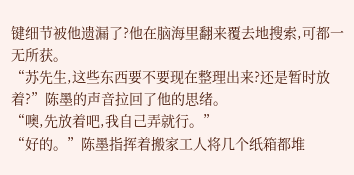键细节被他遗漏了?他在脑海里翻来覆去地搜索,可都一无所获。
“苏先生,这些东西要不要现在整理出来?还是暂时放着?”陈墨的声音拉回了他的思绪。
“噢,先放着吧,我自己弄就行。”
“好的。”陈墨指挥着搬家工人将几个纸箱都堆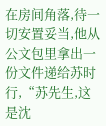在房间角落,待一切安置妥当,他从公文包里拿出一份文件递给苏时行,“苏先生,这是沈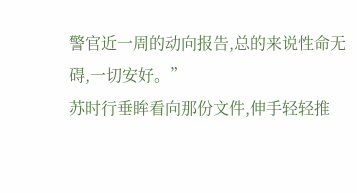警官近一周的动向报告,总的来说性命无碍,一切安好。”
苏时行垂眸看向那份文件,伸手轻轻推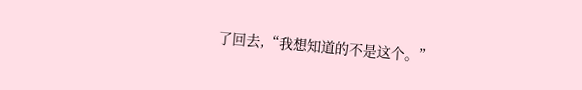了回去,“我想知道的不是这个。”